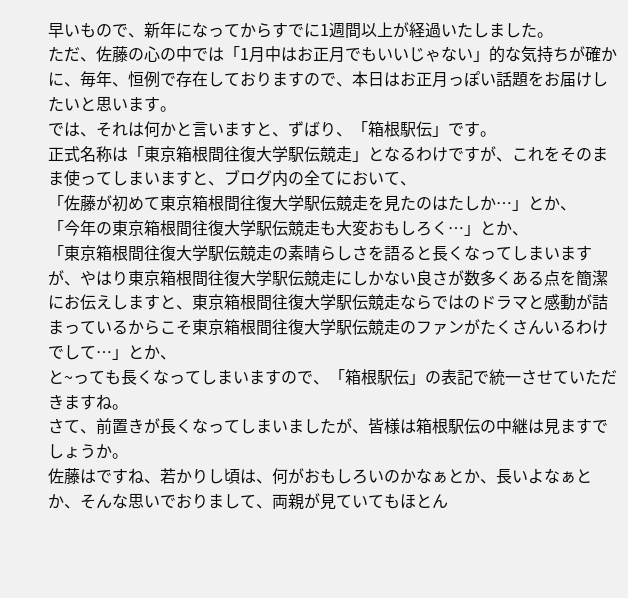早いもので、新年になってからすでに1週間以上が経過いたしました。
ただ、佐藤の心の中では「1月中はお正月でもいいじゃない」的な気持ちが確かに、毎年、恒例で存在しておりますので、本日はお正月っぽい話題をお届けしたいと思います。
では、それは何かと言いますと、ずばり、「箱根駅伝」です。
正式名称は「東京箱根間往復大学駅伝競走」となるわけですが、これをそのまま使ってしまいますと、ブログ内の全てにおいて、
「佐藤が初めて東京箱根間往復大学駅伝競走を見たのはたしか…」とか、
「今年の東京箱根間往復大学駅伝競走も大変おもしろく…」とか、
「東京箱根間往復大学駅伝競走の素晴らしさを語ると長くなってしまいますが、やはり東京箱根間往復大学駅伝競走にしかない良さが数多くある点を簡潔にお伝えしますと、東京箱根間往復大学駅伝競走ならではのドラマと感動が詰まっているからこそ東京箱根間往復大学駅伝競走のファンがたくさんいるわけでして…」とか、
と~っても長くなってしまいますので、「箱根駅伝」の表記で統一させていただきますね。
さて、前置きが長くなってしまいましたが、皆様は箱根駅伝の中継は見ますでしょうか。
佐藤はですね、若かりし頃は、何がおもしろいのかなぁとか、長いよなぁとか、そんな思いでおりまして、両親が見ていてもほとん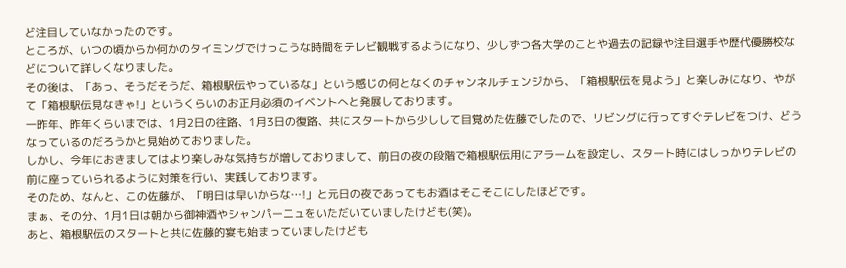ど注目していなかったのです。
ところが、いつの頃からか何かのタイミングでけっこうな時間をテレビ観戦するようになり、少しずつ各大学のことや過去の記録や注目選手や歴代優勝校などについて詳しくなりました。
その後は、「あっ、そうだそうだ、箱根駅伝やっているな」という感じの何となくのチャンネルチェンジから、「箱根駅伝を見よう」と楽しみになり、やがて「箱根駅伝見なきゃ!」というくらいのお正月必須のイベントへと発展しております。
一昨年、昨年くらいまでは、1月2日の往路、1月3日の復路、共にスタートから少しして目覚めた佐藤でしたので、リビングに行ってすぐテレビをつけ、どうなっているのだろうかと見始めておりました。
しかし、今年におきましてはより楽しみな気持ちが増しておりまして、前日の夜の段階で箱根駅伝用にアラームを設定し、スタート時にはしっかりテレビの前に座っていられるように対策を行い、実践しております。
そのため、なんと、この佐藤が、「明日は早いからな…!」と元日の夜であってもお酒はそこそこにしたほどです。
まぁ、その分、1月1日は朝から御神酒やシャンパーニュをいただいていましたけども(笑)。
あと、箱根駅伝のスタートと共に佐藤的宴も始まっていましたけども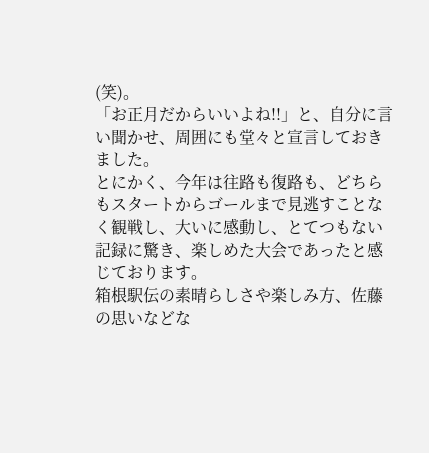(笑)。
「お正月だからいいよね!!」と、自分に言い聞かせ、周囲にも堂々と宣言しておきました。
とにかく、今年は往路も復路も、どちらもスタートからゴールまで見逃すことなく観戦し、大いに感動し、とてつもない記録に驚き、楽しめた大会であったと感じております。
箱根駅伝の素晴らしさや楽しみ方、佐藤の思いなどな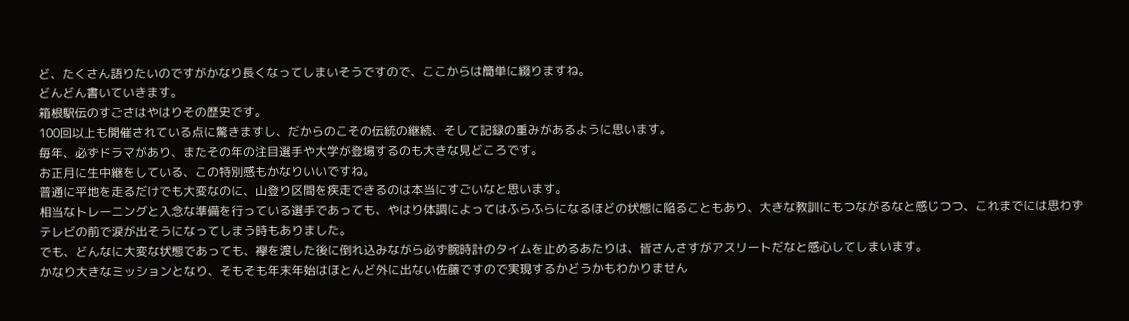ど、たくさん語りたいのですがかなり長くなってしまいそうですので、ここからは簡単に綴りますね。
どんどん書いていきます。
箱根駅伝のすごさはやはりその歴史です。
100回以上も開催されている点に驚きますし、だからのこその伝統の継続、そして記録の重みがあるように思います。
毎年、必ずドラマがあり、またその年の注目選手や大学が登場するのも大きな見どころです。
お正月に生中継をしている、この特別感もかなりいいですね。
普通に平地を走るだけでも大変なのに、山登り区間を疾走できるのは本当にすごいなと思います。
相当なトレーニングと入念な準備を行っている選手であっても、やはり体調によってはふらふらになるほどの状態に陥ることもあり、大きな教訓にもつながるなと感じつつ、これまでには思わずテレビの前で涙が出そうになってしまう時もありました。
でも、どんなに大変な状態であっても、襷を渡した後に倒れ込みながら必ず腕時計のタイムを止めるあたりは、皆さんさすがアスリートだなと感心してしまいます。
かなり大きなミッションとなり、そもそも年末年始はほとんど外に出ない佐藤ですので実現するかどうかもわかりません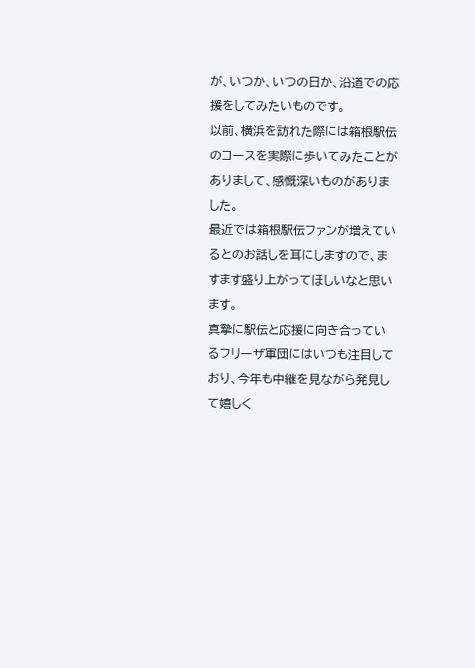が、いつか、いつの日か、沿道での応援をしてみたいものです。
以前、横浜を訪れた際には箱根駅伝のコースを実際に歩いてみたことがありまして、感慨深いものがありました。
最近では箱根駅伝ファンが増えているとのお話しを耳にしますので、ますます盛り上がってほしいなと思います。
真摯に駅伝と応援に向き合っているフリーザ軍団にはいつも注目しており、今年も中継を見ながら発見して嬉しく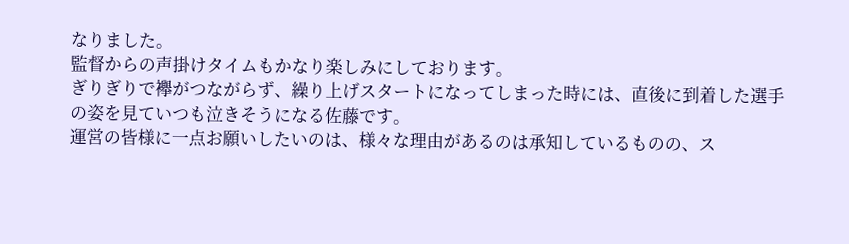なりました。
監督からの声掛けタイムもかなり楽しみにしております。
ぎりぎりで襷がつながらず、繰り上げスタートになってしまった時には、直後に到着した選手の姿を見ていつも泣きそうになる佐藤です。
運営の皆様に一点お願いしたいのは、様々な理由があるのは承知しているものの、ス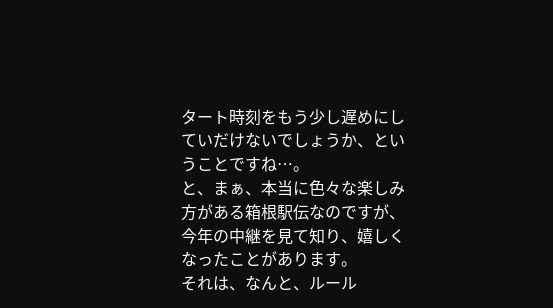タート時刻をもう少し遅めにしていだけないでしょうか、ということですね…。
と、まぁ、本当に色々な楽しみ方がある箱根駅伝なのですが、今年の中継を見て知り、嬉しくなったことがあります。
それは、なんと、ルール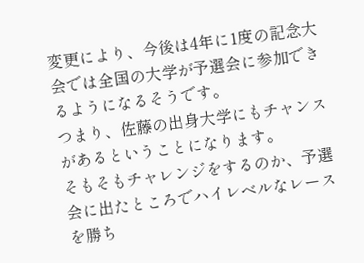変更により、今後は4年に1度の記念大会では全国の大学が予選会に参加できるようになるそうです。
つまり、佐藤の出身大学にもチャンスがあるということになります。
そもそもチャレンジをするのか、予選会に出たところでハイレベルなレースを勝ち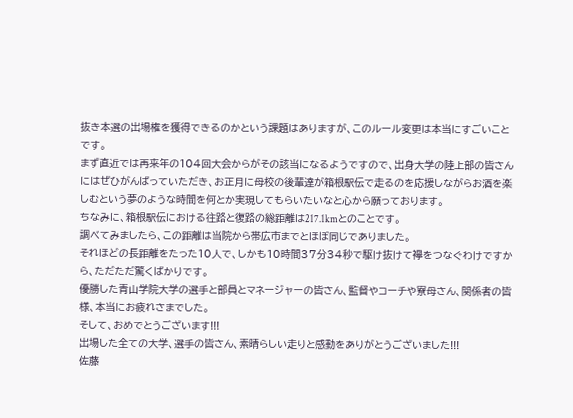抜き本選の出場権を獲得できるのかという課題はありますが、このルール変更は本当にすごいことです。
まず直近では再来年の104回大会からがその該当になるようですので、出身大学の陸上部の皆さんにはぜひがんばっていただき、お正月に母校の後輩達が箱根駅伝で走るのを応援しながらお酒を楽しむという夢のような時間を何とか実現してもらいたいなと心から願っております。
ちなみに、箱根駅伝における往路と復路の総距離は217.1kmとのことです。
調べてみましたら、この距離は当院から帯広市までとほぼ同じでありました。
それほどの長距離をたった10人で、しかも10時間37分34秒で駆け抜けて襷をつなぐわけですから、ただただ驚くばかりです。
優勝した青山学院大学の選手と部員とマネージャーの皆さん、監督やコーチや寮母さん、関係者の皆様、本当にお疲れさまでした。
そして、おめでとうございます!!!
出場した全ての大学、選手の皆さん、素晴らしい走りと感動をありがとうございました!!!
佐藤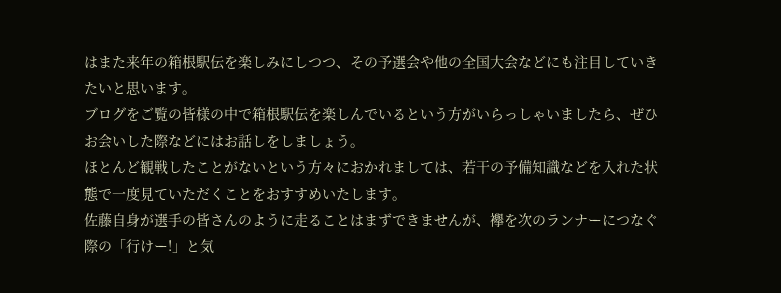はまた来年の箱根駅伝を楽しみにしつつ、その予選会や他の全国大会などにも注目していきたいと思います。
ブログをご覧の皆様の中で箱根駅伝を楽しんでいるという方がいらっしゃいましたら、ぜひお会いした際などにはお話しをしましょう。
ほとんど観戦したことがないという方々におかれましては、若干の予備知識などを入れた状態で一度見ていただくことをおすすめいたします。
佐藤自身が選手の皆さんのように走ることはまずできませんが、襷を次のランナーにつなぐ際の「行けー!」と気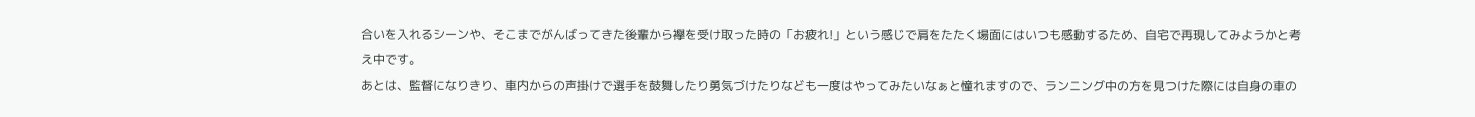合いを入れるシーンや、そこまでがんばってきた後輩から襷を受け取った時の「お疲れ!」という感じで肩をたたく場面にはいつも感動するため、自宅で再現してみようかと考え中です。
あとは、監督になりきり、車内からの声掛けで選手を鼓舞したり勇気づけたりなども一度はやってみたいなぁと憧れますので、ランニング中の方を見つけた際には自身の車の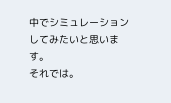中でシミュレーションしてみたいと思います。
それでは。